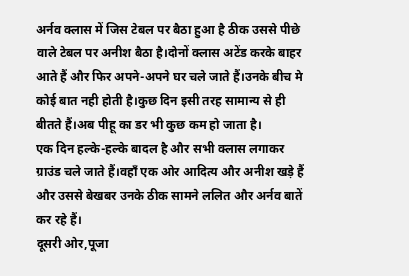अर्नव क्लास में जिस टेबल पर बैठा हुआ है ठीक उससे पीछे वाले टेबल पर अनीश बैठा है।दोनों क्लास अटेंड करके बाहर आते हैं और फिर अपने-अपने घर चले जाते हैं।उनके बीच मे कोई बात नही होती है।कुछ दिन इसी तरह सामान्य से ही बीतते हैं।अब पीहू का डर भी कुछ कम हो जाता है।
एक दिन हल्के-हल्के बादल है और सभी क्लास लगाकर ग्राउंड चले जाते हैं।वहाँ एक ओर आदित्य और अनीश खड़े हैं और उससे बेखबर उनके ठीक सामने ललित और अर्नव बातें कर रहे हैं।
दूसरी ओर,पूजा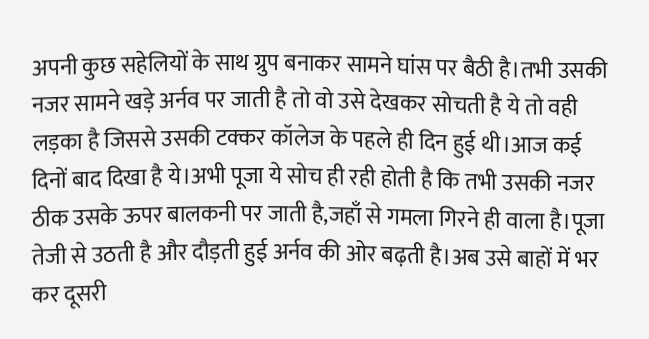अपनी कुछ सहेलियों के साथ ग्रुप बनाकर सामने घांस पर बैठी है।तभी उसकी नजर सामने खड़े अर्नव पर जाती है तो वो उसे देखकर सोचती है ये तो वही लड़का है जिससे उसकी टक्कर कॉलेज के पहले ही दिन हुई थी।आज कई दिनों बाद दिखा है ये।अभी पूजा ये सोच ही रही होती है कि तभी उसकी नजर ठीक उसके ऊपर बालकनी पर जाती है,जहाँ से गमला गिरने ही वाला है।पूजा तेजी से उठती है और दौड़ती हुई अर्नव की ओर बढ़ती है।अब उसे बाहों में भर कर दूसरी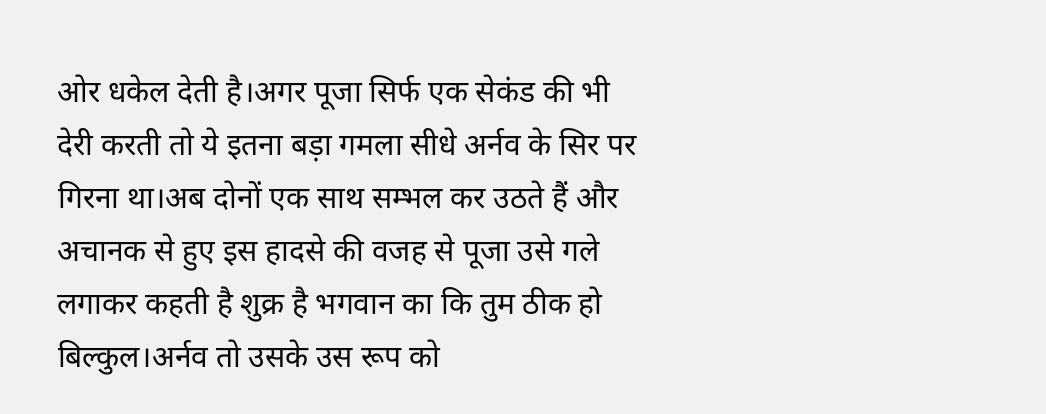ओर धकेल देती है।अगर पूजा सिर्फ एक सेकंड की भी देरी करती तो ये इतना बड़ा गमला सीधे अर्नव के सिर पर गिरना था।अब दोनों एक साथ सम्भल कर उठते हैं और अचानक से हुए इस हादसे की वजह से पूजा उसे गले लगाकर कहती है शुक्र है भगवान का कि तुम ठीक हो बिल्कुल।अर्नव तो उसके उस रूप को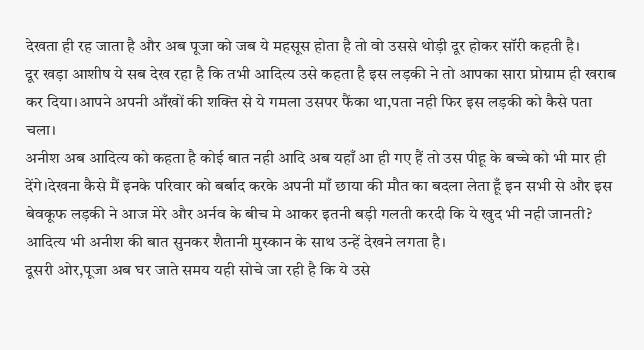देखता ही रह जाता है और अब पूजा को जब ये महसूस होता है तो वो उससे थोड़ी दूर होकर सॉरी कहती है।
दूर खड़ा आशीष ये सब देख रहा है कि तभी आदित्य उसे कहता है इस लड़की ने तो आपका सारा प्रोग्राम ही खराब कर दिया।आपने अपनी आँखों की शक्ति से ये गमला उसपर फैंका था,पता नही फिर इस लड़की को कैसे पता चला।
अनीश अब आदित्य को कहता है कोई बात नही आदि अब यहाँ आ ही गए हैं तो उस पीहू के बच्चे को भी मार ही देंगे।देखना कैसे मैं इनके परिवार को बर्बाद करके अपनी माँ छाया की मौत का बदला लेता हूँ इन सभी से और इस बेवकूफ लड़की ने आज मेरे और अर्नव के बीच मे आकर इतनी बड़ी गलती करदी कि ये खुद भी नही जानती?
आदित्य भी अनीश की बात सुनकर शैतानी मुस्कान के साथ उन्हें देखने लगता है।
दूसरी ओर,पूजा अब घर जाते समय यही सोचे जा रही है कि ये उसे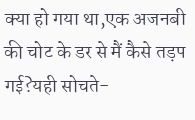क्या हो गया था,एक अजनबी की चोट के डर से मैं कैसे तड़प गई?यही सोचते-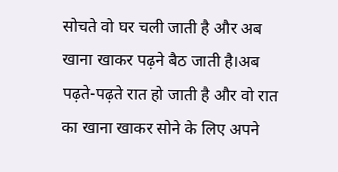सोचते वो घर चली जाती है और अब खाना खाकर पढ़ने बैठ जाती है।अब पढ़ते-पढ़ते रात हो जाती है और वो रात का खाना खाकर सोने के लिए अपने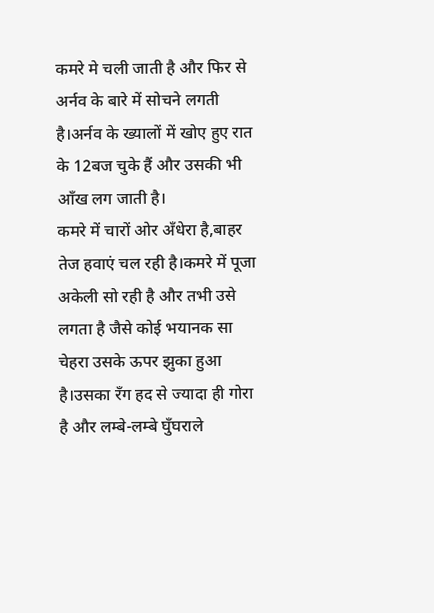कमरे मे चली जाती है और फिर से अर्नव के बारे में सोचने लगती है।अर्नव के ख्यालों में खोए हुए रात के 12बज चुके हैं और उसकी भी आँख लग जाती है।
कमरे में चारों ओर अँधेरा है,बाहर तेज हवाएं चल रही है।कमरे में पूजा अकेली सो रही है और तभी उसे लगता है जैसे कोई भयानक सा चेहरा उसके ऊपर झुका हुआ है।उसका रँग हद से ज्यादा ही गोरा है और लम्बे-लम्बे घुँघराले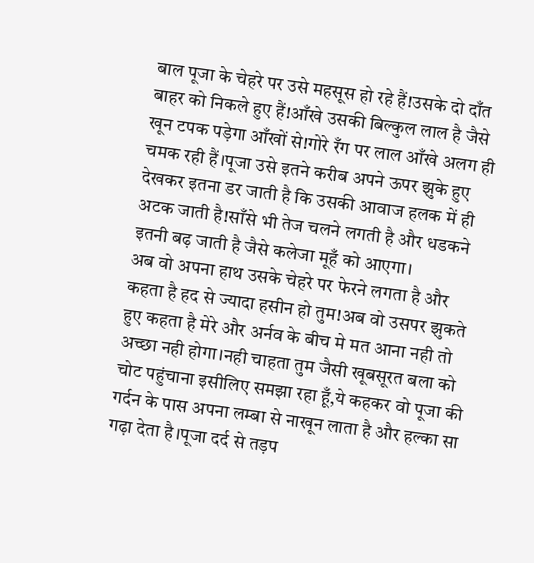बाल पूजा के चेहरे पर उसे महसूस हो रहे हैं!उसके दो दाँत बाहर को निकले हुए हैं!आँखे उसकी बिल्कुल लाल है जैसे खून टपक पड़ेगा आँखों से!गोरे रँग पर लाल आँखे अलग ही चमक रही हैं।पूजा उसे इतने करीब अपने ऊपर झुके हुए देखकर इतना डर जाती है कि उसकी आवाज हलक में ही अटक जाती है!साँसे भी तेज चलने लगती है और धडकने इतनी बढ़ जाती है जैसे कलेजा मूहँ को आएगा।
अब वो अपना हाथ उसके चेहरे पर फेरने लगता है और कहता है हद से ज्यादा हसीन हो तुम!अब वो उसपर झुकते हुए कहता है मेरे और अर्नव के बीच मे मत आना नही तो अच्छा नही होगा।नही चाहता तुम जैसी खूबसूरत बला को चोट पहुंचाना इसीलिए समझा रहा हूँ,ये कहकर वो पूजा की गर्दन के पास अपना लम्बा से नाखून लाता है और हल्का सा गढ़ा देता है।पूजा दर्द से तड़प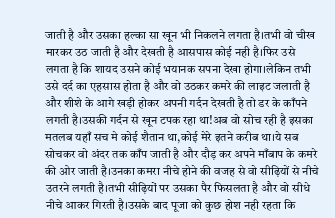जाती है और उसका हल्का सा खून भी निकलने लगता है।तभी वो चीख मारकर उठ जाती है और देखती है आसपास कोई नही है।फिर उसे लगता है कि शायद उसने कोई भयानक सपना देखा होगा।लेकिन तभी उसे दर्द का एहसास होता है और वो उठकर कमरे की लाइट जलाती है और शीशे के आगे खड़ी होकर अपनी गर्दन देखती है तो डर के काँपने लगती है।उसकी गर्दन से खून टपक रहा था!अब वो सोच रही है इसका मतलब यहाँ सच मे कोई शैतान था,कोई मेरे इतने करीब था।ये सब सोचकर वो अंदर तक काँप जाती है और दौड़ कर अपने माँबाप के कमरे की ओर जाती है।उनका कमरा नीचे होने की वजह से वो सीढ़ियों से नीचे उतरने लगती है।तभी सीढ़ियों पर उसका पैर फिसलता है और वो सीधे नीचे आकर गिरती है।उसके बाद पूजा को कुछ होश नही रहता कि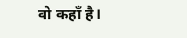वो कहाँ है।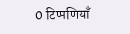0 टिप्पणियाँ